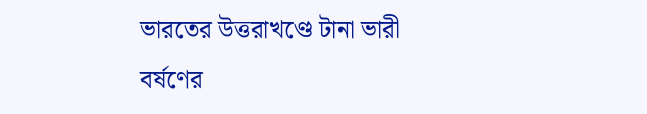ভারতের উত্তরাখণ্ডে টানা ভারী বর্ষণের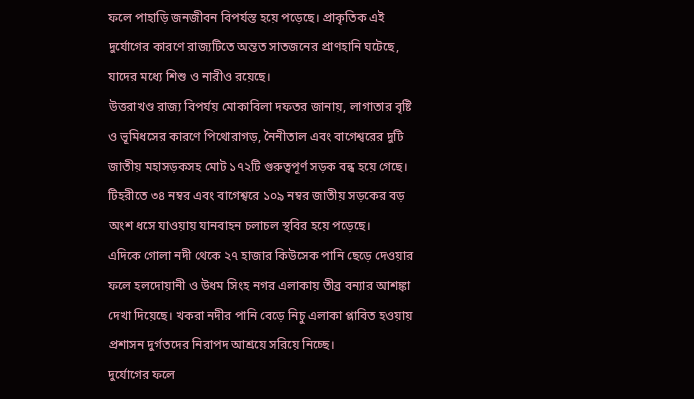ফলে পাহাড়ি জনজীবন বিপর্যস্ত হয়ে পড়েছে। প্রাকৃতিক এই দুর্যোগের কারণে রাজ্যটিতে অন্তত সাতজনের প্রাণহানি ঘটেছে, যাদের মধ্যে শিশু ও নারীও রয়েছে।
উত্তরাখণ্ড রাজ্য বিপর্যয় মোকাবিলা দফতর জানায়, লাগাতার বৃষ্টি ও ভূমিধসের কারণে পিথোরাগড়, নৈনীতাল এবং বাগেশ্বরের দুটি জাতীয় মহাসড়কসহ মোট ১৭২টি গুরুত্বপূর্ণ সড়ক বন্ধ হয়ে গেছে। টিহরীতে ৩৪ নম্বর এবং বাগেশ্বরে ১০৯ নম্বর জাতীয় সড়কের বড় অংশ ধসে যাওয়ায় যানবাহন চলাচল স্থবির হয়ে পড়েছে।
এদিকে গোলা নদী থেকে ২৭ হাজার কিউসেক পানি ছেড়ে দেওয়ার ফলে হলদোয়ানী ও উধম সিংহ নগর এলাকায় তীব্র বন্যার আশঙ্কা দেখা দিয়েছে। খকরা নদীর পানি বেড়ে নিচু এলাকা প্লাবিত হওয়ায় প্রশাসন দুর্গতদের নিরাপদ আশ্রয়ে সরিয়ে নিচ্ছে।
দুর্যোগের ফলে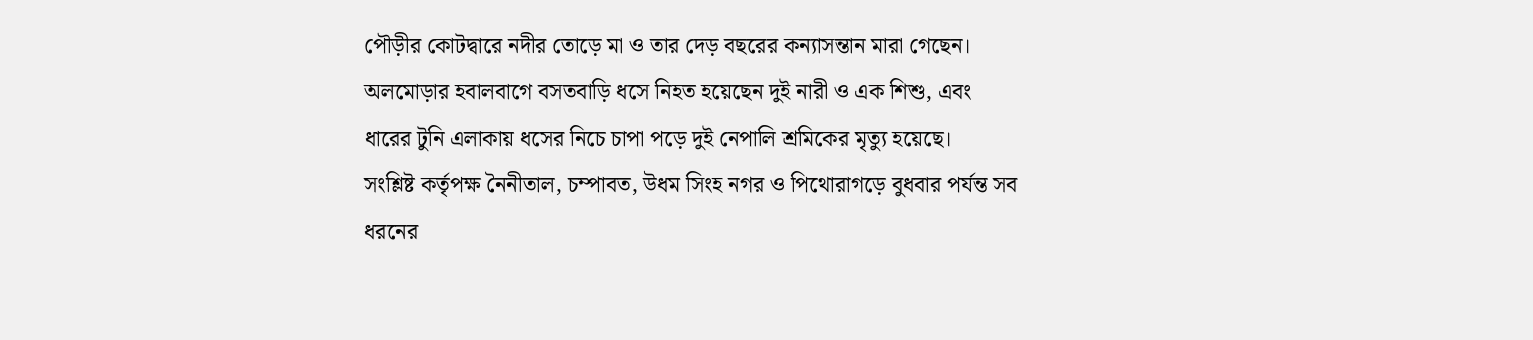পৌড়ীর কোটদ্বারে নদীর তোড়ে মা ও তার দেড় বছরের কন্যাসন্তান মারা গেছেন। অলমোড়ার হবালবাগে বসতবাড়ি ধসে নিহত হয়েছেন দুই নারী ও এক শিশু, এবং ধারের টুনি এলাকায় ধসের নিচে চাপা পড়ে দুই নেপালি শ্রমিকের মৃত্যু হয়েছে।
সংশ্লিষ্ট কর্তৃপক্ষ নৈনীতাল, চম্পাবত, উধম সিংহ নগর ও পিথোরাগড়ে বুধবার পর্যন্ত সব ধরনের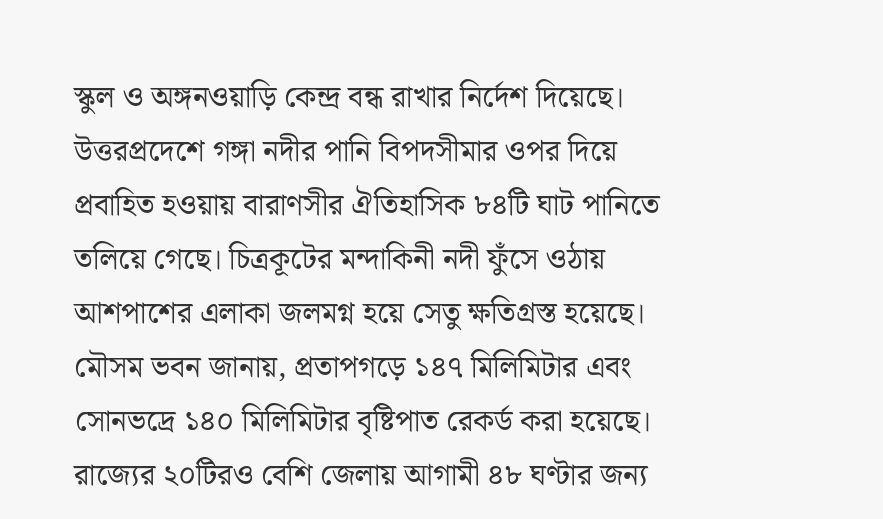স্কুল ও অঙ্গনওয়াড়ি কেন্দ্র বন্ধ রাখার নির্দেশ দিয়েছে।
উত্তরপ্রদেশে গঙ্গা নদীর পানি বিপদসীমার ওপর দিয়ে প্রবাহিত হওয়ায় বারাণসীর ঐতিহাসিক ৮৪টি ঘাট পানিতে তলিয়ে গেছে। চিত্রকূটের মন্দাকিনী নদী ফুঁসে ওঠায় আশপাশের এলাকা জলমগ্ন হয়ে সেতু ক্ষতিগ্রস্ত হয়েছে।
মৌসম ভবন জানায়, প্রতাপগড়ে ১৪৭ মিলিমিটার এবং সোনভদ্রে ১৪০ মিলিমিটার বৃষ্টিপাত রেকর্ড করা হয়েছে। রাজ্যের ২০টিরও বেশি জেলায় আগামী ৪৮ ঘণ্টার জন্য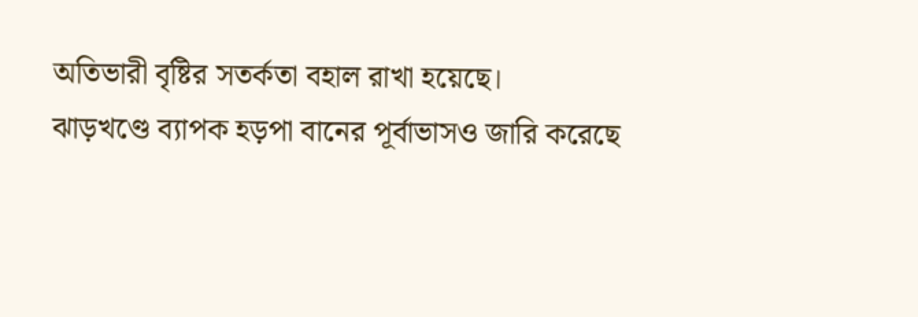অতিভারী বৃষ্টির সতর্কতা বহাল রাখা হয়েছে।
ঝাড়খণ্ডে ব্যাপক হড়পা বানের পূর্বাভাসও জারি করেছে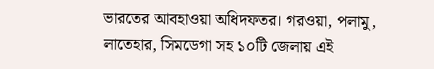ভারতের আবহাওয়া অধিদফতর। গরওয়া, পলামু, লাতেহার, সিমডেগা সহ ১০টি জেলায় এই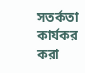সতর্কতা কার্যকর করা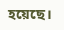হয়েছে।